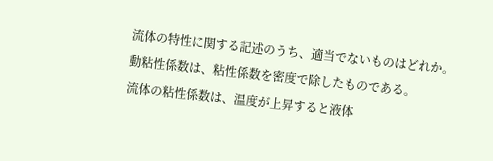流体の特性に関する記述のうち、適当でないものはどれか。
動粘性係数は、粘性係数を密度で除したものである。
流体の粘性係数は、温度が上昇すると液体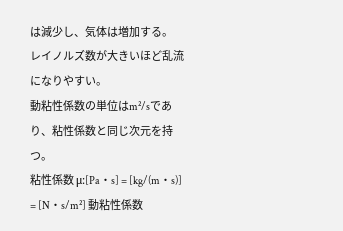は減少し、気体は増加する。
レイノルズ数が大きいほど乱流になりやすい。
動粘性係数の単位はm²/sであり、粘性係数と同じ次元を持つ。
粘性係数 μ:[Pa・s] = [kg/(m・s)] = [N・s/m²] 動粘性係数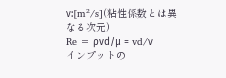ν:[m²/s](粘性係数とは異なる次元)
Re = ρvd/μ = vd/ν
インプットの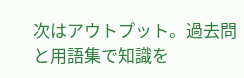次はアウトプット。過去問と用語集で知識を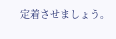定着させましょう。